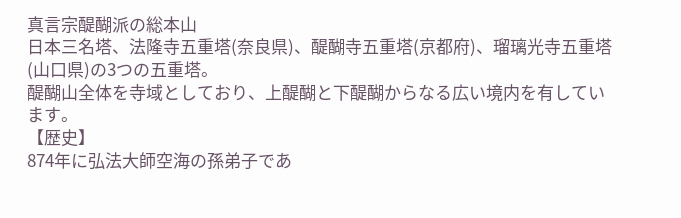真言宗醍醐派の総本山
日本三名塔、法隆寺五重塔(奈良県)、醍醐寺五重塔(京都府)、瑠璃光寺五重塔(山口県)の3つの五重塔。
醍醐山全体を寺域としており、上醍醐と下醍醐からなる広い境内を有しています。
【歴史】
874年に弘法大師空海の孫弟子であ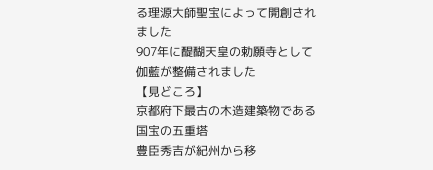る理源大師聖宝によって開創されました
907年に醍醐天皇の勅願寺として伽藍が整備されました
【見どころ】
京都府下最古の木造建築物である国宝の五重塔
豊臣秀吉が紀州から移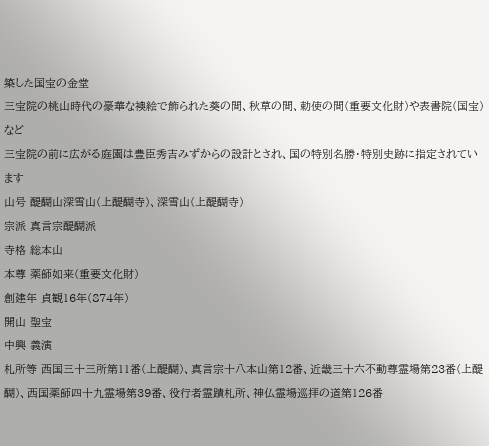築した国宝の金堂
三宝院の桃山時代の豪華な襖絵で飾られた葵の間、秋草の間、勅使の間(重要文化財)や表書院(国宝)など
三宝院の前に広がる庭園は豊臣秀吉みずからの設計とされ、国の特別名勝・特別史跡に指定されています
山号 醍醐山深雪山(上醍醐寺)、深雪山(上醍醐寺)
宗派 真言宗醍醐派
寺格 総本山
本尊 薬師如来(重要文化財)
創建年 貞観16年(874年)
開山 聖宝
中興 義演
札所等 西国三十三所第11番(上醍醐)、真言宗十八本山第12番、近畿三十六不動尊霊場第23番(上醍醐)、西国薬師四十九霊場第39番、役行者霊蹟札所、神仏霊場巡拝の道第126番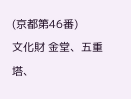(京都第46番)
文化財 金堂、五重塔、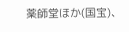薬師堂ほか(国宝)、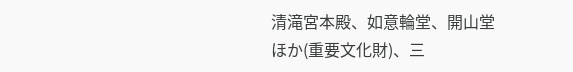清滝宮本殿、如意輪堂、開山堂ほか(重要文化財)、三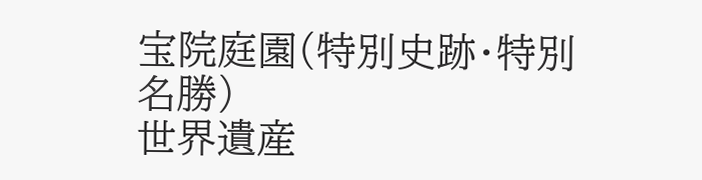宝院庭園(特別史跡・特別名勝)
世界遺産